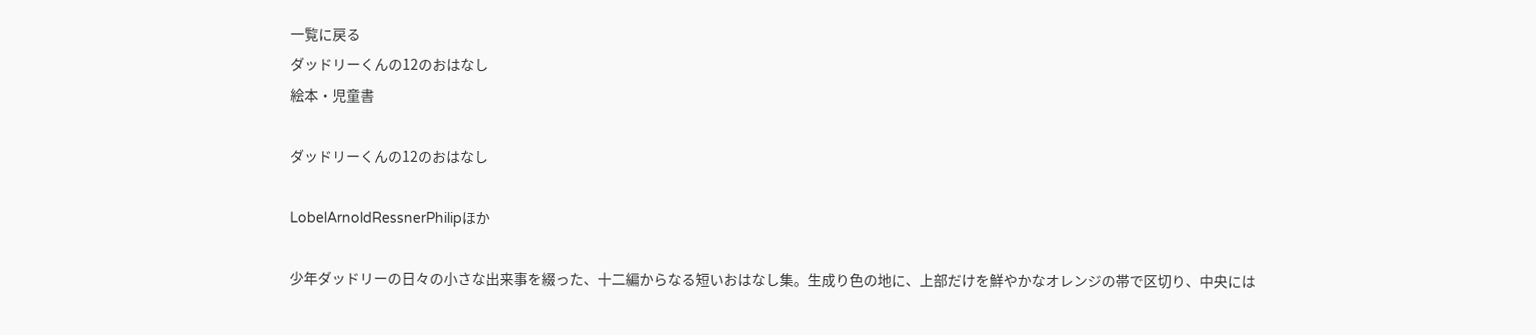一覧に戻る
ダッドリーくんの12のおはなし
絵本・児童書

ダッドリーくんの12のおはなし

LobelArnoldRessnerPhilipほか

少年ダッドリーの日々の小さな出来事を綴った、十二編からなる短いおはなし集。生成り色の地に、上部だけを鮮やかなオレンジの帯で区切り、中央には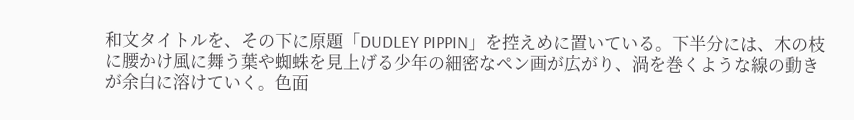和文タイトルを、その下に原題「DUDLEY PIPPIN」を控えめに置いている。下半分には、木の枝に腰かけ風に舞う葉や蜘蛛を見上げる少年の細密なペン画が広がり、渦を巻くような線の動きが余白に溶けていく。色面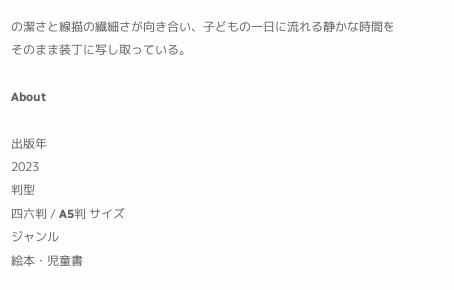の潔さと線描の繊細さが向き合い、子どもの一日に流れる静かな時間をそのまま装丁に写し取っている。

About

出版年
2023
判型
四六判 / A5判 サイズ
ジャンル
絵本・児童書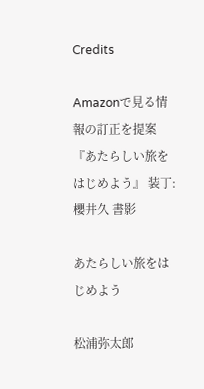Credits

Amazonで見る情報の訂正を提案
『あたらしい旅をはじめよう』 装丁: 櫻井久 書影

あたらしい旅をはじめよう

松浦弥太郎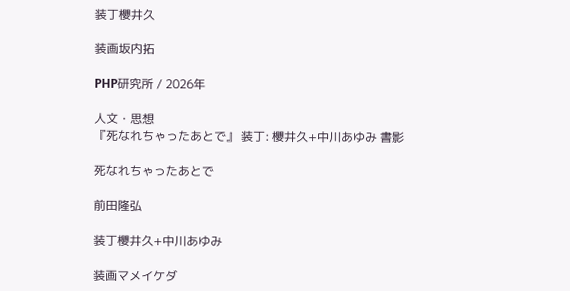装丁櫻井久

装画坂内拓

PHP研究所 / 2026年

人文・思想
『死なれちゃったあとで』 装丁: 櫻井久+中川あゆみ 書影

死なれちゃったあとで

前田隆弘

装丁櫻井久+中川あゆみ

装画マメイケダ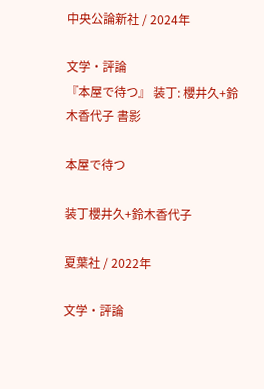中央公論新社 / 2024年

文学・評論
『本屋で待つ』 装丁: 櫻井久+鈴木香代子 書影

本屋で待つ

装丁櫻井久+鈴木香代子

夏葉社 / 2022年

文学・評論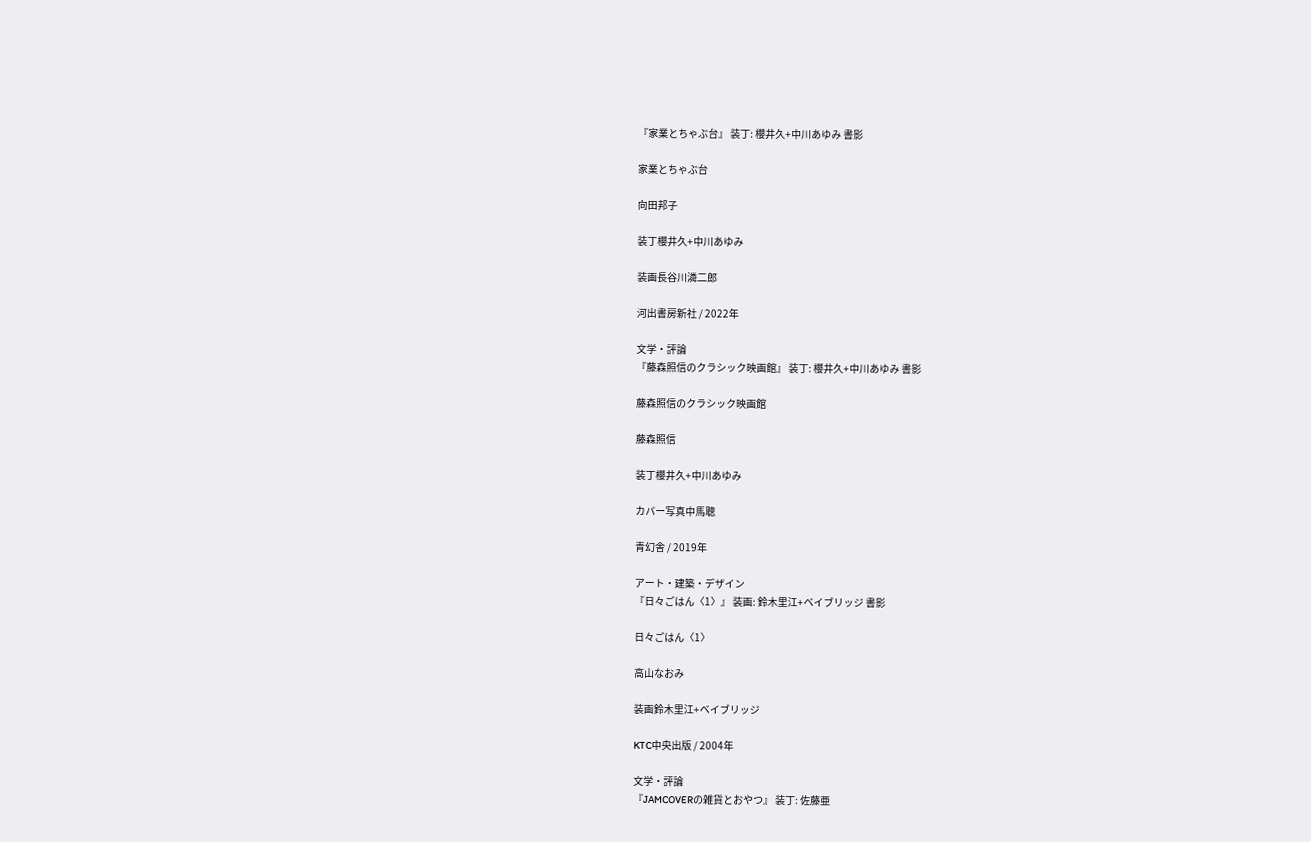『家業とちゃぶ台』 装丁: 櫻井久+中川あゆみ 書影

家業とちゃぶ台

向田邦子

装丁櫻井久+中川あゆみ

装画長谷川潾二郎

河出書房新社 / 2022年

文学・評論
『藤森照信のクラシック映画館』 装丁: 櫻井久+中川あゆみ 書影

藤森照信のクラシック映画館

藤森照信

装丁櫻井久+中川あゆみ

カバー写真中馬聰

青幻舎 / 2019年

アート・建築・デザイン
『日々ごはん〈1〉』 装画: 鈴木里江+ベイブリッジ 書影

日々ごはん〈1〉

高山なおみ

装画鈴木里江+ベイブリッジ

KTC中央出版 / 2004年

文学・評論
『JAMCOVERの雑貨とおやつ』 装丁: 佐藤亜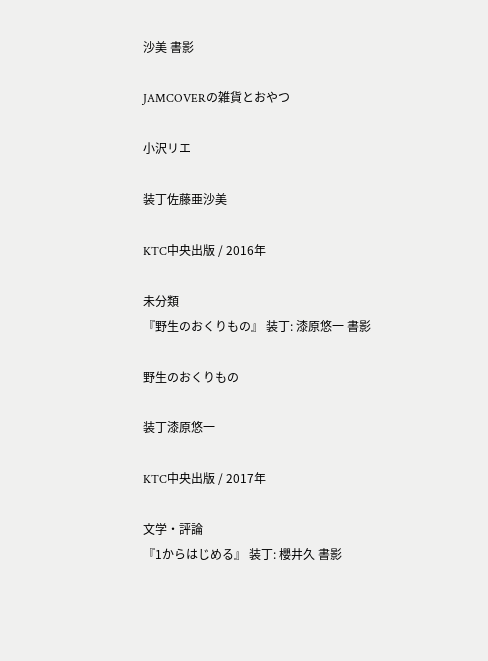沙美 書影

JAMCOVERの雑貨とおやつ

小沢リエ

装丁佐藤亜沙美

KTC中央出版 / 2016年

未分類
『野生のおくりもの』 装丁: 漆原悠一 書影

野生のおくりもの

装丁漆原悠一

KTC中央出版 / 2017年

文学・評論
『1からはじめる』 装丁: 櫻井久 書影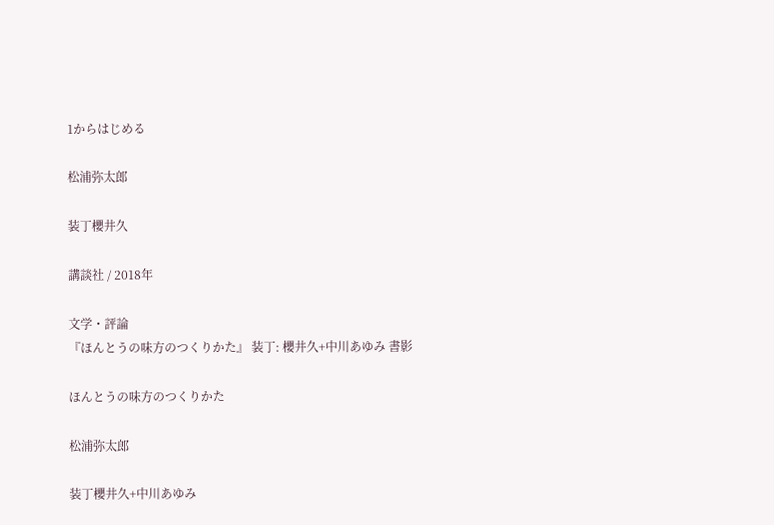1からはじめる

松浦弥太郎

装丁櫻井久

講談社 / 2018年

文学・評論
『ほんとうの味方のつくりかた』 装丁: 櫻井久+中川あゆみ 書影

ほんとうの味方のつくりかた

松浦弥太郎

装丁櫻井久+中川あゆみ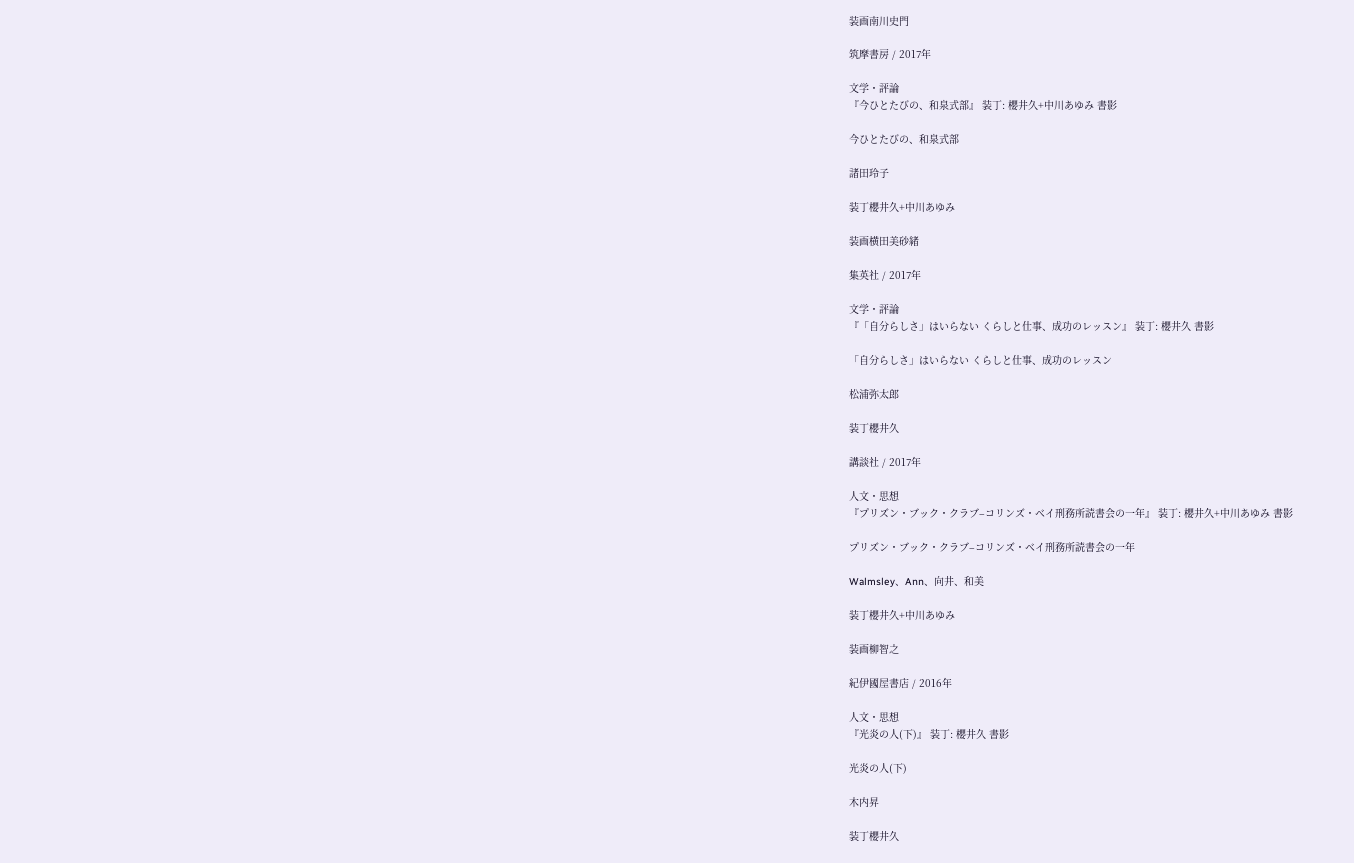装画南川史門

筑摩書房 / 2017年

文学・評論
『今ひとたびの、和泉式部』 装丁: 櫻井久+中川あゆみ 書影

今ひとたびの、和泉式部

諸田玲子

装丁櫻井久+中川あゆみ

装画横田美砂緒

集英社 / 2017年

文学・評論
『「自分らしさ」はいらない くらしと仕事、成功のレッスン』 装丁: 櫻井久 書影

「自分らしさ」はいらない くらしと仕事、成功のレッスン

松浦弥太郎

装丁櫻井久

講談社 / 2017年

人文・思想
『プリズン・ブック・クラブ–コリンズ・ベイ刑務所読書会の一年』 装丁: 櫻井久+中川あゆみ 書影

プリズン・ブック・クラブ–コリンズ・ベイ刑務所読書会の一年

Walmsley、Ann、向井、和美

装丁櫻井久+中川あゆみ

装画柳智之

紀伊國屋書店 / 2016年

人文・思想
『光炎の人(下)』 装丁: 櫻井久 書影

光炎の人(下)

木内昇

装丁櫻井久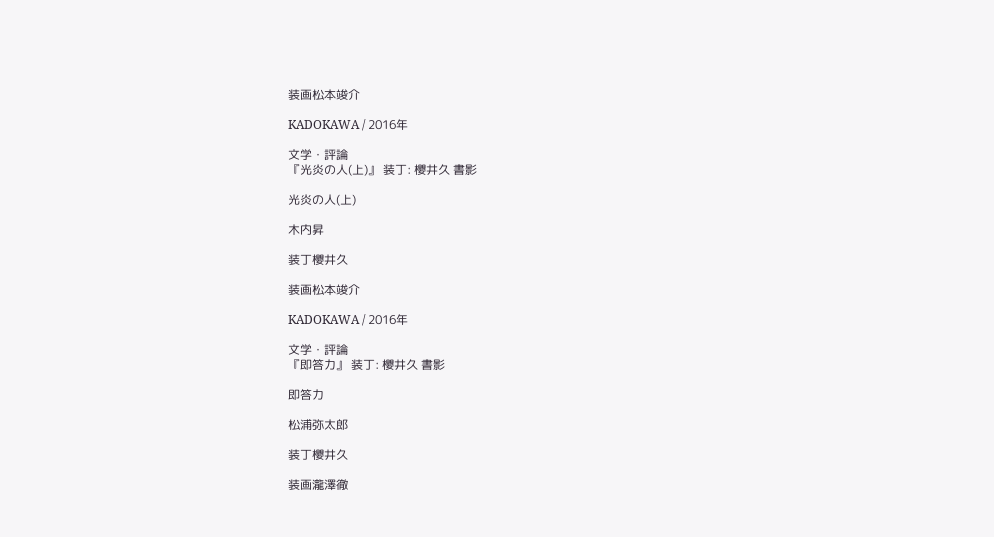装画松本竣介

KADOKAWA / 2016年

文学・評論
『光炎の人(上)』 装丁: 櫻井久 書影

光炎の人(上)

木内昇

装丁櫻井久

装画松本竣介

KADOKAWA / 2016年

文学・評論
『即答力』 装丁: 櫻井久 書影

即答力

松浦弥太郎

装丁櫻井久

装画瀧澤徹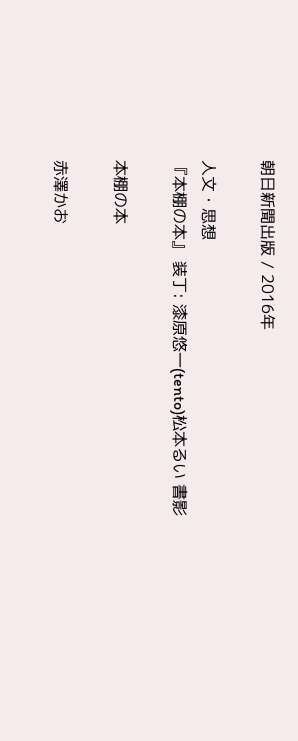朝日新聞出版 / 2016年

人文・思想
『本棚の本』 装丁: 漆原悠一(tento)松本るい 書影

本棚の本

赤澤かお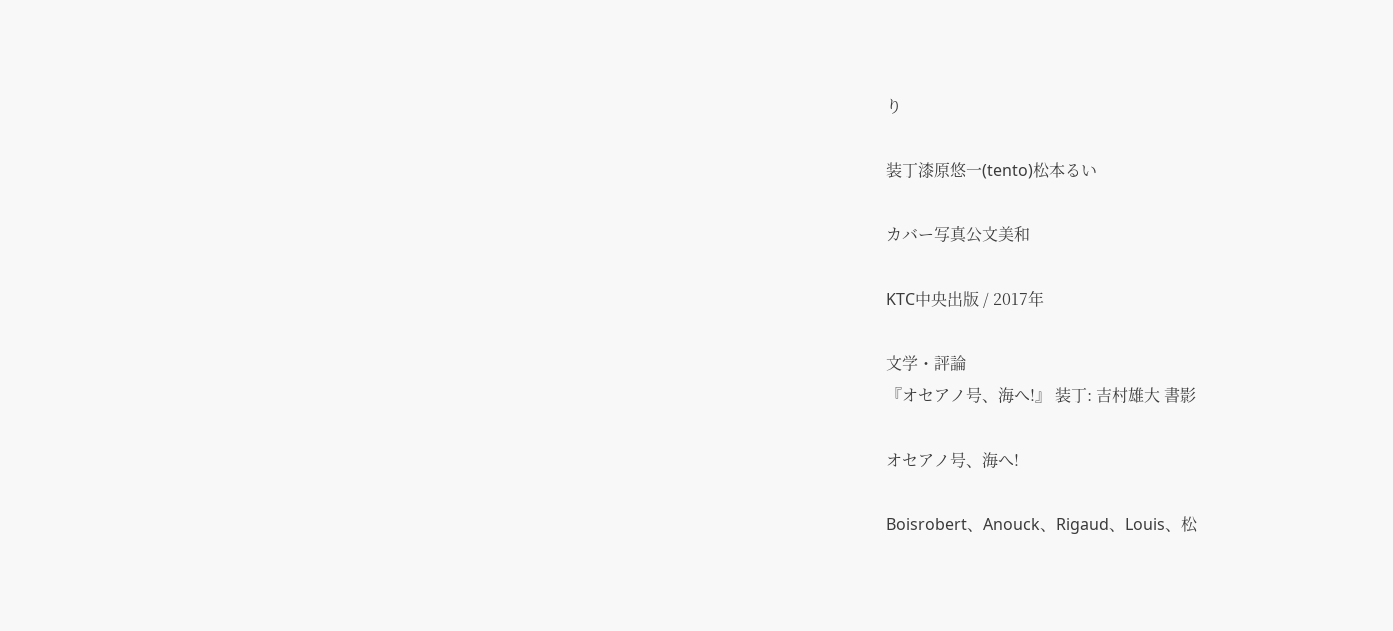り

装丁漆原悠一(tento)松本るい

カバー写真公文美和

KTC中央出版 / 2017年

文学・評論
『オセアノ号、海へ!』 装丁: 吉村雄大 書影

オセアノ号、海へ!

Boisrobert、Anouck、Rigaud、Louis、松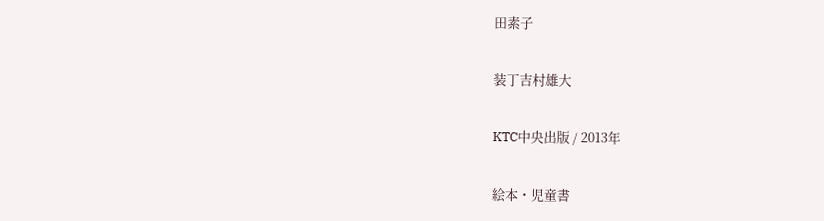田素子

装丁吉村雄大

KTC中央出版 / 2013年

絵本・児童書